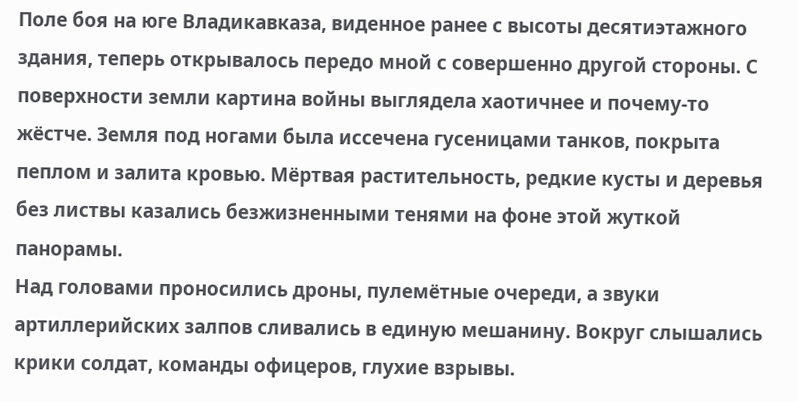Поле боя на юге Владикавказа, виденное ранее с высоты десятиэтажного здания, теперь открывалось передо мной с совершенно другой стороны. С поверхности земли картина войны выглядела хаотичнее и почему-то жёстче. Земля под ногами была иссечена гусеницами танков, покрыта пеплом и залита кровью. Мёртвая растительность, редкие кусты и деревья без листвы казались безжизненными тенями на фоне этой жуткой панорамы.
Над головами проносились дроны, пулемётные очереди, а звуки артиллерийских залпов сливались в единую мешанину. Вокруг слышались крики солдат, команды офицеров, глухие взрывы.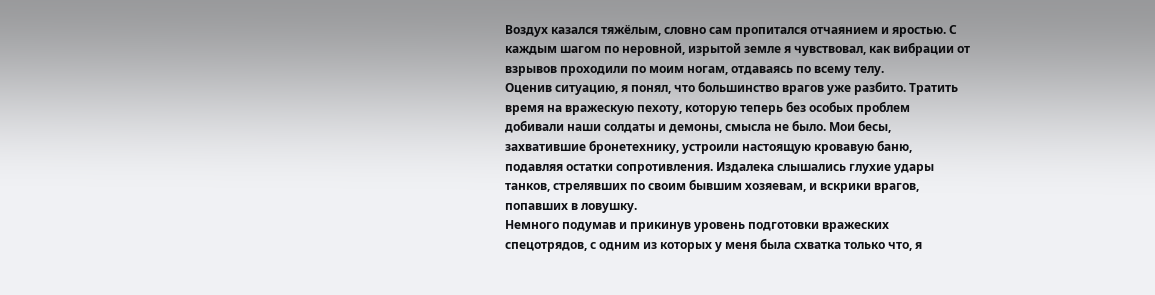Воздух казался тяжёлым, словно сам пропитался отчаянием и яростью. С каждым шагом по неровной, изрытой земле я чувствовал, как вибрации от взрывов проходили по моим ногам, отдаваясь по всему телу.
Оценив ситуацию, я понял, что большинство врагов уже разбито. Тратить время на вражескую пехоту, которую теперь без особых проблем добивали наши солдаты и демоны, смысла не было. Мои бесы, захватившие бронетехнику, устроили настоящую кровавую баню, подавляя остатки сопротивления. Издалека слышались глухие удары танков, стрелявших по своим бывшим хозяевам, и вскрики врагов, попавших в ловушку.
Немного подумав и прикинув уровень подготовки вражеских спецотрядов, с одним из которых у меня была схватка только что, я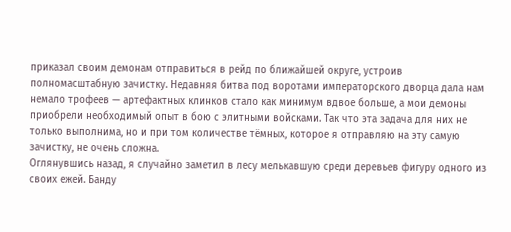приказал своим демонам отправиться в рейд по ближайшей округе, устроив полномасштабную зачистку. Недавняя битва под воротами императорского дворца дала нам немало трофеев — артефактных клинков стало как минимум вдвое больше, а мои демоны приобрели необходимый опыт в бою с элитными войсками. Так что эта задача для них не только выполнима, но и при том количестве тёмных, которое я отправляю на эту самую зачистку, не очень сложна.
Оглянувшись назад, я случайно заметил в лесу мелькавшую среди деревьев фигуру одного из своих ежей. Банду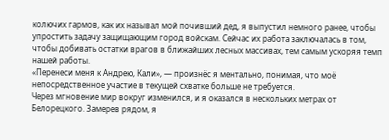колючих гармов, как их называл мой почивший дед, я выпустил немного ранее, чтобы упростить задачу защищающим город войскам. Сейчас их работа заключалась в том, чтобы добивать остатки врагов в ближайших лесных массивах, тем самым ускоряя темп нашей работы.
«Перенеси меня к Андрею, Кали», — произнёс я ментально, понимая, что моё непосредственное участие в текущей схватке больше не требуется.
Через мгновение мир вокруг изменился, и я оказался в нескольких метрах от Белорецкого. Замерев рядом, я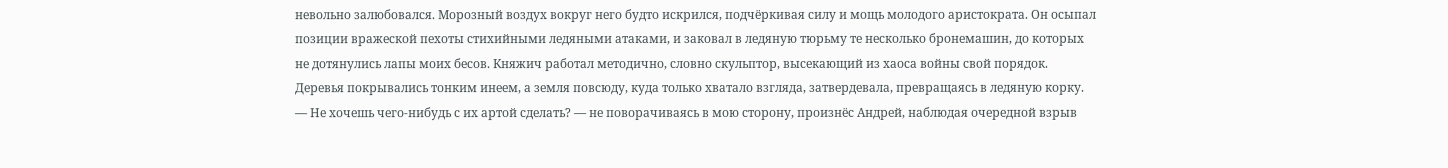невольно залюбовался. Морозный воздух вокруг него будто искрился, подчёркивая силу и мощь молодого аристократа. Он осыпал позиции вражеской пехоты стихийными ледяными атаками, и заковал в ледяную тюрьму те несколько бронемашин, до которых не дотянулись лапы моих бесов. Княжич работал методично, словно скульптор, высекающий из хаоса войны свой порядок. Деревья покрывались тонким инеем, а земля повсюду, куда только хватало взгляда, затвердевала, превращаясь в ледяную корку.
— Не хочешь чего-нибудь с их артой сделать? — не поворачиваясь в мою сторону, произнёс Андрей, наблюдая очередной взрыв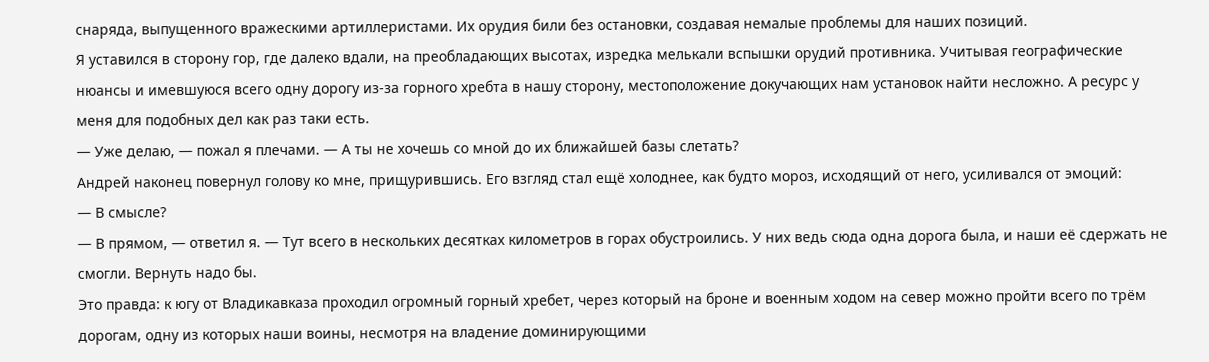снаряда, выпущенного вражескими артиллеристами. Их орудия били без остановки, создавая немалые проблемы для наших позиций.
Я уставился в сторону гор, где далеко вдали, на преобладающих высотах, изредка мелькали вспышки орудий противника. Учитывая географические нюансы и имевшуюся всего одну дорогу из-за горного хребта в нашу сторону, местоположение докучающих нам установок найти несложно. А ресурс у меня для подобных дел как раз таки есть.
— Уже делаю, — пожал я плечами. — А ты не хочешь со мной до их ближайшей базы слетать?
Андрей наконец повернул голову ко мне, прищурившись. Его взгляд стал ещё холоднее, как будто мороз, исходящий от него, усиливался от эмоций:
— В смысле?
— В прямом, — ответил я. — Тут всего в нескольких десятках километров в горах обустроились. У них ведь сюда одна дорога была, и наши её сдержать не смогли. Вернуть надо бы.
Это правда: к югу от Владикавказа проходил огромный горный хребет, через который на броне и военным ходом на север можно пройти всего по трём дорогам, одну из которых наши воины, несмотря на владение доминирующими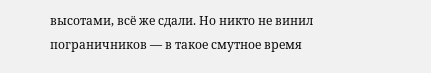высотами, всё же сдали. Но никто не винил пограничников — в такое смутное время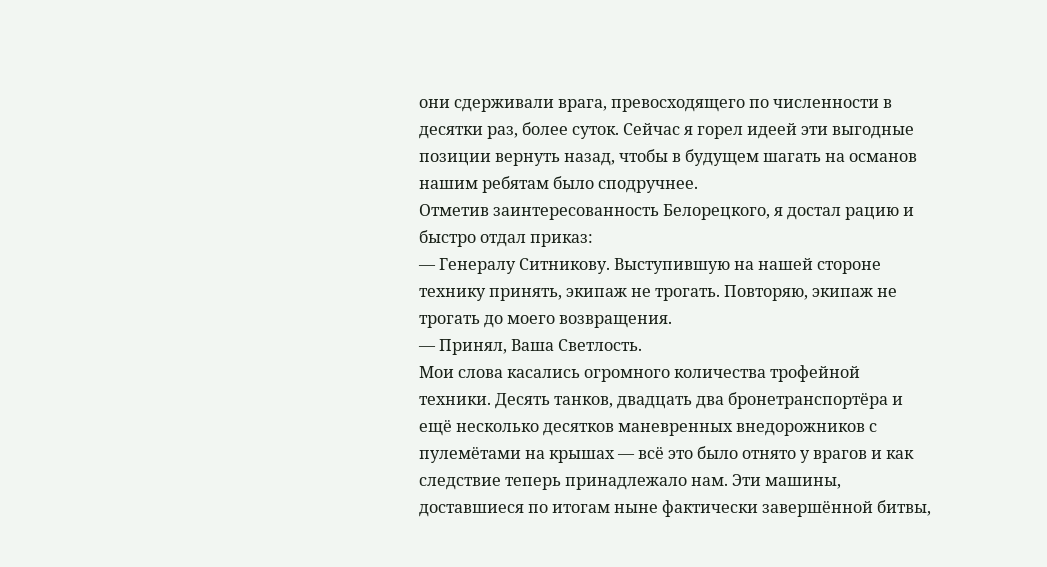они сдерживали врага, превосходящего по численности в десятки раз, более суток. Сейчас я горел идеей эти выгодные позиции вернуть назад, чтобы в будущем шагать на османов нашим ребятам было сподручнее.
Отметив заинтересованность Белорецкого, я достал рацию и быстро отдал приказ:
— Генералу Ситникову. Выступившую на нашей стороне технику принять, экипаж не трогать. Повторяю, экипаж не трогать до моего возвращения.
— Принял, Ваша Светлость.
Мои слова касались огромного количества трофейной техники. Десять танков, двадцать два бронетранспортёра и ещё несколько десятков маневренных внедорожников с пулемётами на крышах — всё это было отнято у врагов и как следствие теперь принадлежало нам. Эти машины, доставшиеся по итогам ныне фактически завершённой битвы,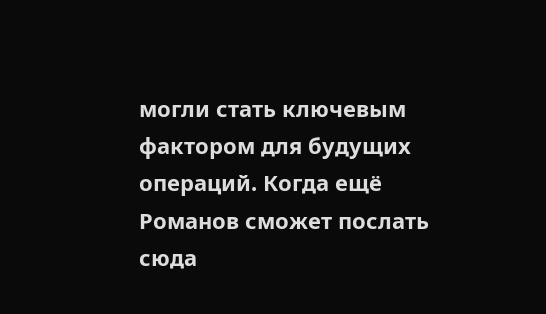могли стать ключевым фактором для будущих операций. Когда ещё Романов сможет послать сюда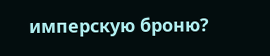имперскую броню?